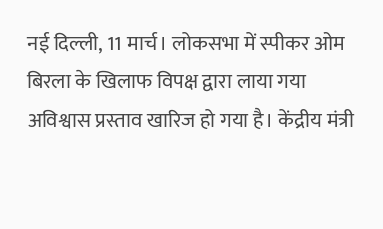नई दिल्ली, 11 मार्च। लोकसभा में स्पीकर ओम बिरला के खिलाफ विपक्ष द्वारा लाया गया अविश्वास प्रस्ताव खारिज हो गया है। केंद्रीय मंत्री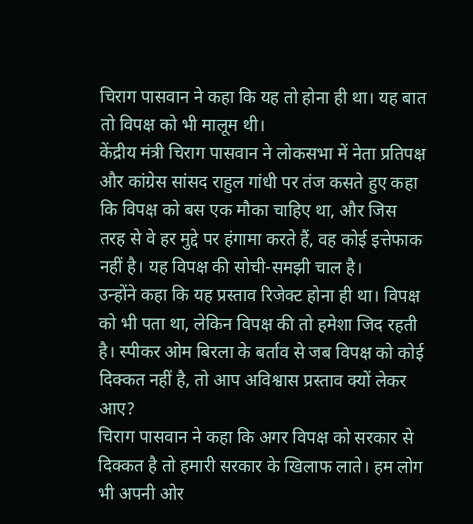चिराग पासवान ने कहा कि यह तो होना ही था। यह बात तो विपक्ष को भी मालूम थी।
केंद्रीय मंत्री चिराग पासवान ने लोकसभा में नेता प्रतिपक्ष और कांग्रेस सांसद राहुल गांधी पर तंज कसते हुए कहा कि विपक्ष को बस एक मौका चाहिए था, और जिस तरह से वे हर मुद्दे पर हंगामा करते हैं, वह कोई इत्तेफाक नहीं है। यह विपक्ष की सोची-समझी चाल है।
उन्होंने कहा कि यह प्रस्ताव रिजेक्ट होना ही था। विपक्ष को भी पता था, लेकिन विपक्ष की तो हमेशा जिद रहती है। स्पीकर ओम बिरला के बर्ताव से जब विपक्ष को कोई दिक्कत नहीं है, तो आप अविश्वास प्रस्ताव क्यों लेकर आए?
चिराग पासवान ने कहा कि अगर विपक्ष को सरकार से दिक्कत है तो हमारी सरकार के खिलाफ लाते। हम लोग भी अपनी ओर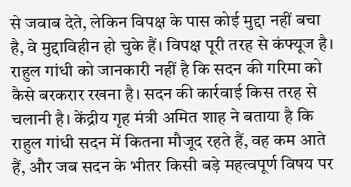से जवाब देते, लेकिन विपक्ष के पास कोई मुद्दा नहीं बचा है, वे मुद्दाविहीन हो चुके हैं। विपक्ष पूरी तरह से कंफ्यूज है। राहुल गांधी को जानकारी नहीं है कि सदन की गरिमा को कैसे बरकरार रखना है। सदन की कार्रवाई किस तरह से चलानी है। केंद्रीय गृह मंत्री अमित शाह ने बताया है कि राहुल गांधी सदन में कितना मौजूद रहते हैं, वह कम आते हैं, और जब सदन के भीतर किसी बड़े महत्वपूर्ण विषय पर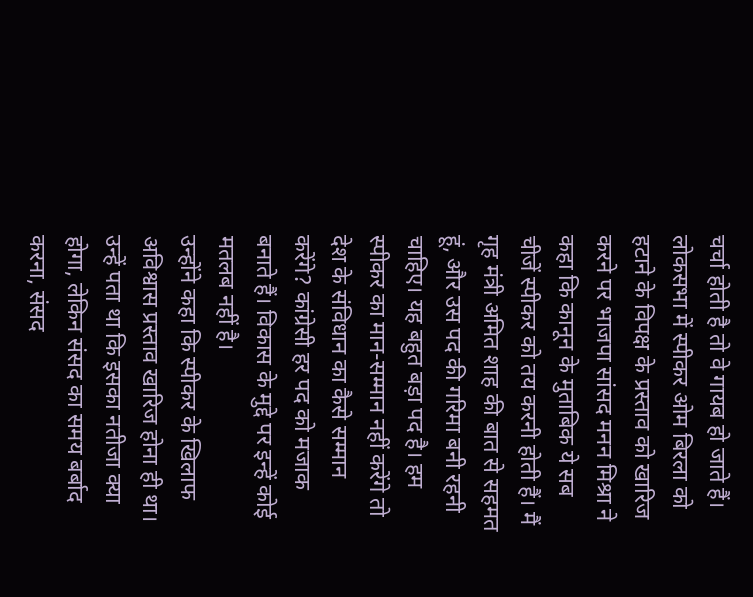चर्चा होती है तो वे गायब हो जाते हैं।
लोकसभा में स्पीकर ओम बिरला को हटाने के विपक्ष के प्रस्ताव को खारिज करने पर भाजपा सांसद मनन मिश्रा ने कहा कि कानून के मुताबिक ये सब चीजें स्पीकर को तय करनी होती हैं। मैं गृह मंत्री अमित शाह की बात से सहमत हूं, और उस पद की गरिमा बनी रहनी चाहिए। यह बहुत बड़ा पद है। हम स्पीकर का मान-सम्मान नहीं करेंगे तो देश के संविधान का कैसे सम्मान करेंगे? कांग्रेसी हर पद को मजाक बनाते हैं। विकास के मुद्दे पर इन्हें कोई मतलब नहीं है।
उन्होंने कहा कि स्पीकर के खिलाफ अविश्वास प्रस्ताव खारिज होना ही था। उन्हें पता था कि इसका नतीजा क्या होगा, लेकिन संसद का समय बर्बाद करना, संसद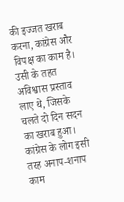की इज्जत खराब करना, कांग्रेस और विपक्ष का काम है। उसी के तहत अविश्वास प्रस्ताव लाए थे, जिसके चलते दो दिन सदन का खराब हुआ। कांग्रेस के लोग इसी तरह अनाप-शनाप काम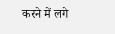करने में लगे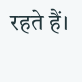रहते हैं।